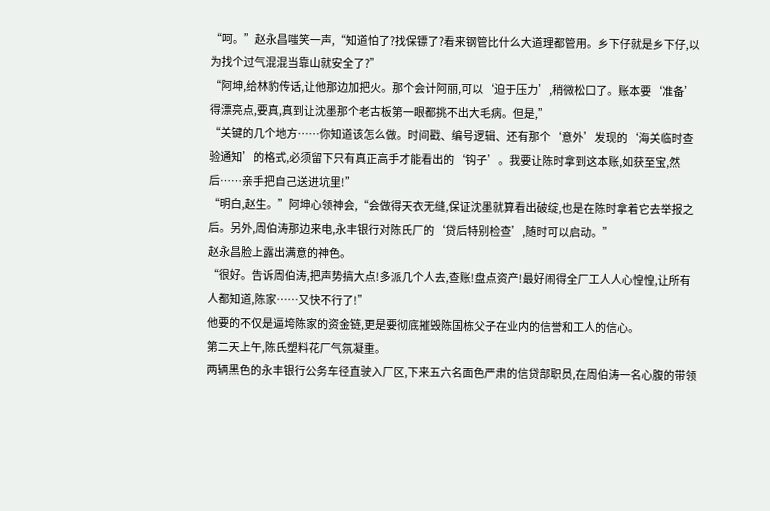“呵。”赵永昌嗤笑一声,“知道怕了?找保镖了?看来钢管比什么大道理都管用。乡下仔就是乡下仔,以为找个过气混混当靠山就安全了?”
“阿坤,给林豹传话,让他那边加把火。那个会计阿丽,可以‘迫于压力’,稍微松口了。账本要‘准备’得漂亮点,要真,真到让沈墨那个老古板第一眼都挑不出大毛病。但是,”
“关键的几个地方……你知道该怎么做。时间戳、编号逻辑、还有那个‘意外’发现的‘海关临时查验通知’的格式,必须留下只有真正高手才能看出的‘钩子’。我要让陈时拿到这本账,如获至宝,然后……亲手把自己送进坑里!”
“明白,赵生。”阿坤心领神会,“会做得天衣无缝,保证沈墨就算看出破绽,也是在陈时拿着它去举报之后。另外,周伯涛那边来电,永丰银行对陈氏厂的‘贷后特别检查’,随时可以启动。”
赵永昌脸上露出满意的神色。
“很好。告诉周伯涛,把声势搞大点!多派几个人去,查账!盘点资产!最好闹得全厂工人人心惶惶,让所有人都知道,陈家……又快不行了!”
他要的不仅是逼垮陈家的资金链,更是要彻底摧毁陈国栋父子在业内的信誉和工人的信心。
第二天上午,陈氏塑料花厂气氛凝重。
两辆黑色的永丰银行公务车径直驶入厂区,下来五六名面色严肃的信贷部职员,在周伯涛一名心腹的带领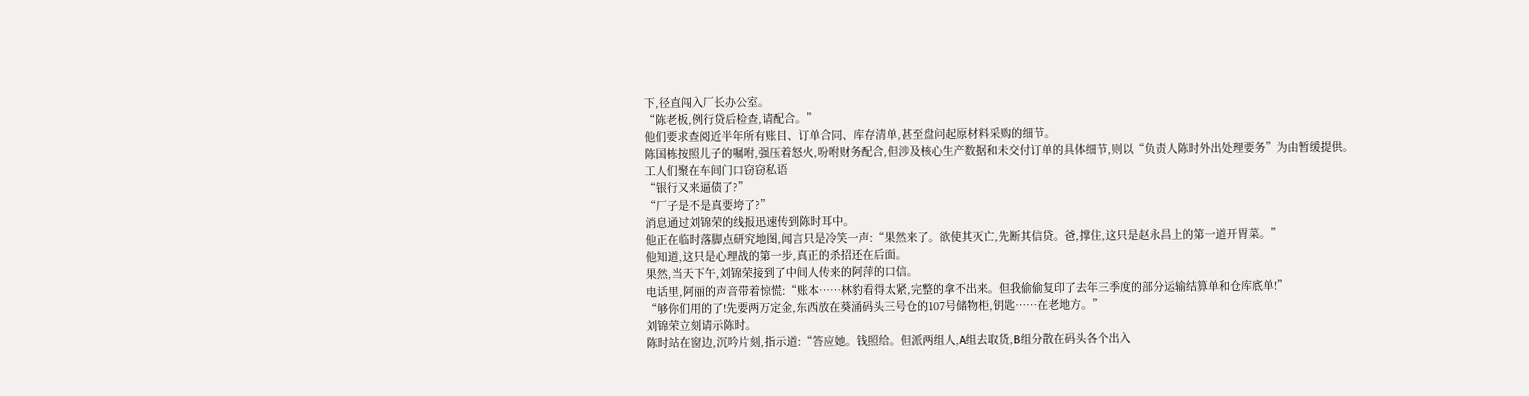下,径直闯入厂长办公室。
“陈老板,例行贷后检查,请配合。”
他们要求查阅近半年所有账目、订单合同、库存清单,甚至盘问起原材料采购的细节。
陈国栋按照儿子的嘱咐,强压着怒火,吩咐财务配合,但涉及核心生产数据和未交付订单的具体细节,则以“负责人陈时外出处理要务”为由暂缓提供。
工人们聚在车间门口窃窃私语
“银行又来逼债了?”
“厂子是不是真要垮了?”
消息通过刘锦荣的线报迅速传到陈时耳中。
他正在临时落脚点研究地图,闻言只是冷笑一声:“果然来了。欲使其灭亡,先断其信贷。爸,撑住,这只是赵永昌上的第一道开胃菜。”
他知道,这只是心理战的第一步,真正的杀招还在后面。
果然,当天下午,刘锦荣接到了中间人传来的阿萍的口信。
电话里,阿丽的声音带着惊慌:“账本……林豹看得太紧,完整的拿不出来。但我偷偷复印了去年三季度的部分运输结算单和仓库底单!”
“够你们用的了!先要两万定金,东西放在葵涌码头三号仓的107号储物柜,钥匙……在老地方。”
刘锦荣立刻请示陈时。
陈时站在窗边,沉吟片刻,指示道:“答应她。钱照给。但派两组人,A组去取货,B组分散在码头各个出入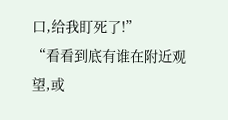口,给我盯死了!”
“看看到底有谁在附近观望,或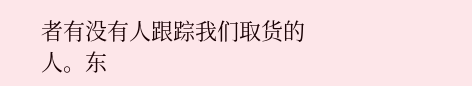者有没有人跟踪我们取货的人。东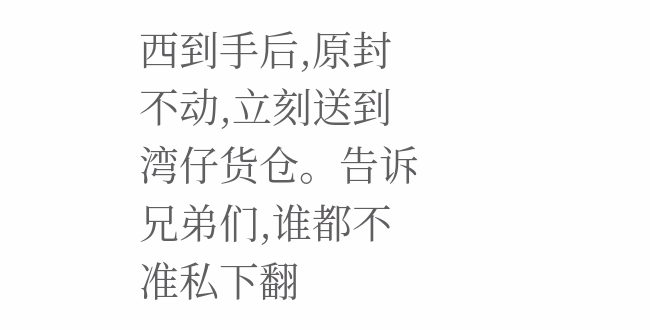西到手后,原封不动,立刻送到湾仔货仓。告诉兄弟们,谁都不准私下翻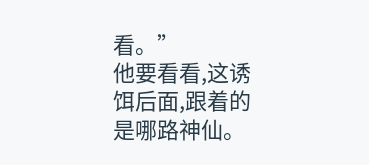看。”
他要看看,这诱饵后面,跟着的是哪路神仙。